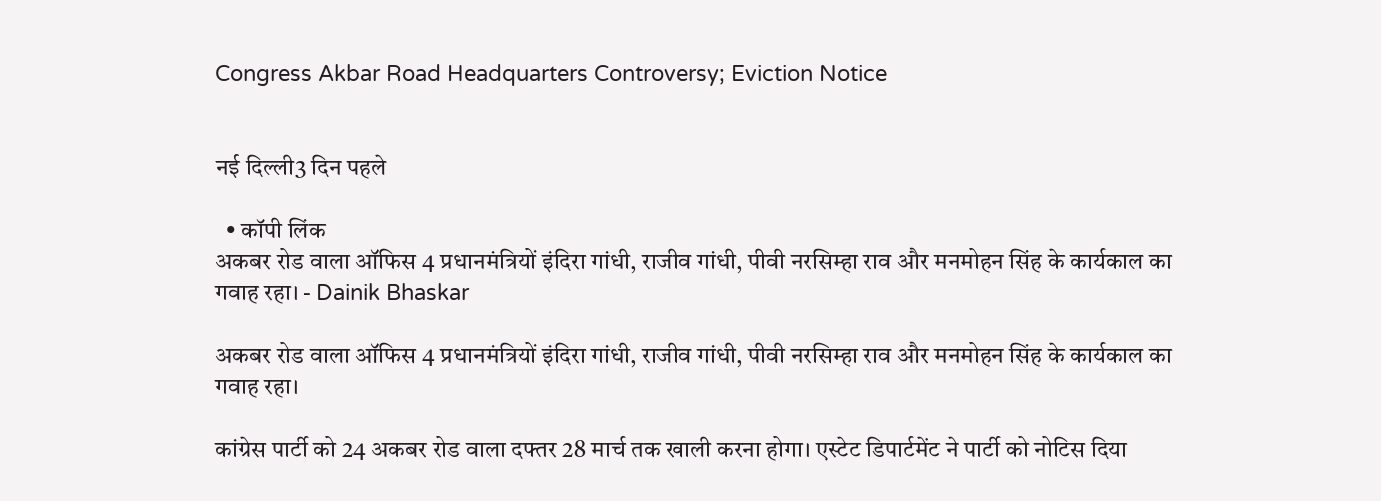Congress Akbar Road Headquarters Controversy; Eviction Notice


नई दिल्ली3 दिन पहले

  • कॉपी लिंक
अकबर रोड वाला ऑफिस 4 प्रधानमंत्रियों इंदिरा गांधी, राजीव गांधी, पीवी नरसिम्हा राव और मनमोहन सिंह के कार्यकाल का गवाह रहा। - Dainik Bhaskar

अकबर रोड वाला ऑफिस 4 प्रधानमंत्रियों इंदिरा गांधी, राजीव गांधी, पीवी नरसिम्हा राव और मनमोहन सिंह के कार्यकाल का गवाह रहा।

कांग्रेस पार्टी को 24 अकबर रोड वाला दफ्तर 28 मार्च तक खाली करना होगा। एस्टेट डिपार्टमेंट ने पार्टी को नोटिस दिया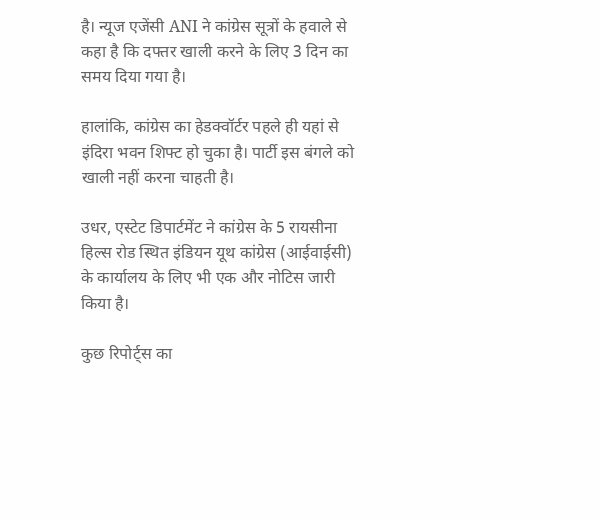है। न्यूज एजेंसी ANI ने कांग्रेस सूत्रों के हवाले से कहा है कि दफ्तर खाली करने के लिए 3 दिन का समय दिया गया है।

हालांकि, कांग्रेस का हेडक्वॉर्टर पहले ही यहां से इंदिरा भवन शिफ्ट हो चुका है। पार्टी इस बंगले को खाली नहीं करना चाहती है।

उधर, एस्टेट डिपार्टमेंट ने कांग्रेस के 5 रायसीना हिल्स रोड स्थित इंडियन यूथ कांग्रेस (आईवाईसी) के कार्यालय के लिए भी एक और नोटिस जारी किया है।

कुछ रिपोर्ट्स का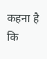कहना है कि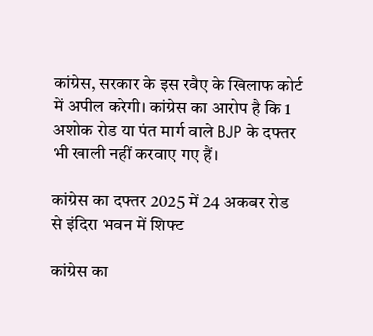कांग्रेस, सरकार के इस रवैए के खिलाफ कोर्ट में अपील करेगी। कांग्रेस का आरोप है कि 1 अशोक रोड या पंत मार्ग वाले BJP के दफ्तर भी खाली नहीं करवाए गए हैं।

कांग्रेस का दफ्तर 2025 में 24 अकबर रोड से इंदिरा भवन में शिफ्ट

कांग्रेस का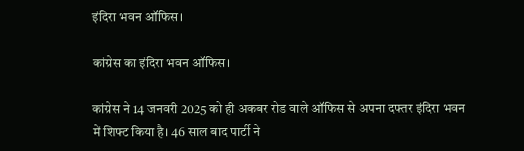इंदिरा भवन ऑफिस।

कांग्रेस का इंदिरा भवन ऑफिस।

कांग्रेस ने 14 जनवरी 2025 को ही अकबर रोड वाले ऑफिस से अपना दफ्तर इंदिरा भवन में शिफ्ट किया है। 46 साल बाद पार्टी ने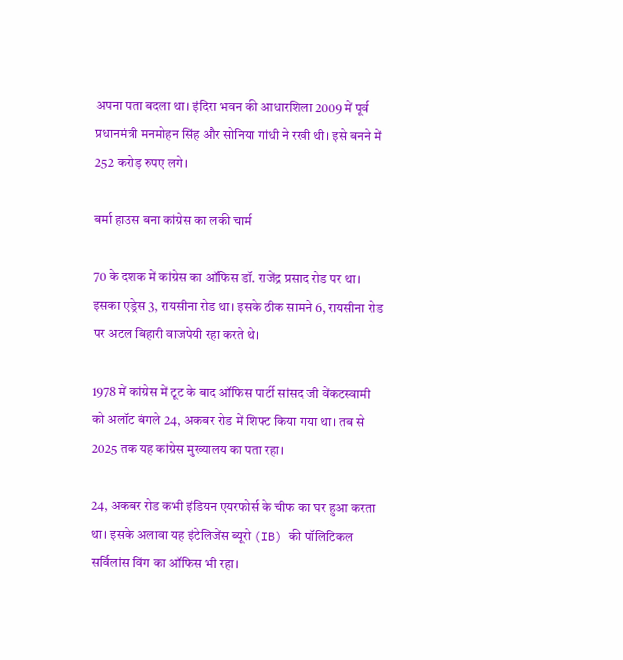अपना पता बदला था। इंदिरा भवन की आधारशिला 2009 में पूर्व प्रधानमंत्री मनमोहन सिंह और सोनिया गांधी ने रखी थी। इसे बनने में 252 करोड़ रुपए लगे।

बर्मा हाउस बना कांग्रेस का लकी चार्म

70 के दशक में कांग्रेस का ऑफिस डॉ. राजेंद्र प्रसाद रोड पर था। इसका एड्रेस 3, रायसीना रोड था। इसके ठीक सामने 6, रायसीना रोड पर अटल बिहारी वाजपेयी रहा करते थे।

1978 में कांग्रेस में टूट के बाद ऑफिस पार्टी सांसद जी वेंकटस्वामी को अलॉट बंगले 24, अकबर रोड में शिफ्ट किया गया था। तब से 2025 तक यह कांग्रेस मुख्यालय का पता रहा।

24, अकबर रोड कभी इंडियन एयरफोर्स के चीफ का घर हुआ करता था। इसके अलावा यह इंटेलिजेंस ब्यूरो (IB) की पॉलिटिकल सर्विलांस विंग का ऑफिस भी रहा।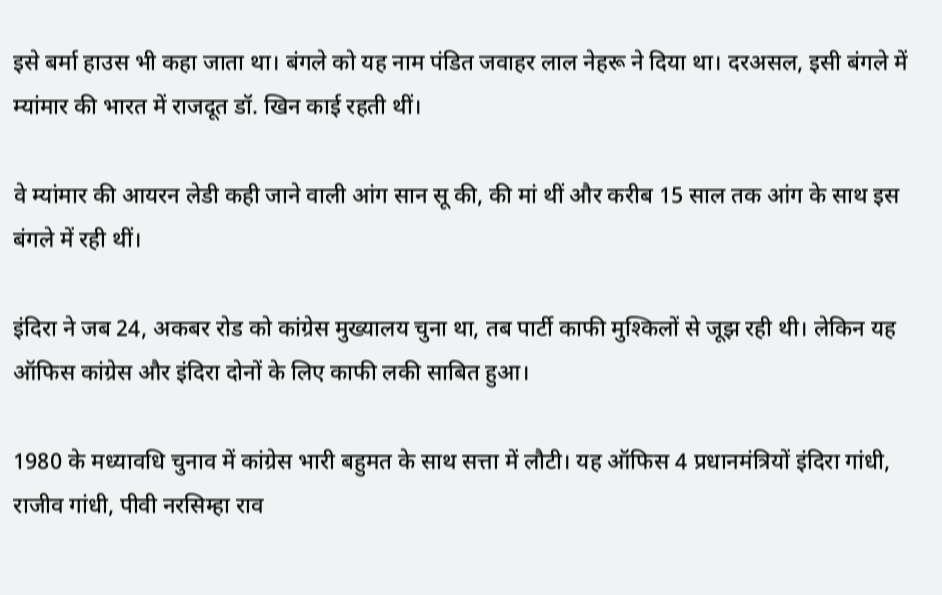इसे बर्मा हाउस भी कहा जाता था। बंगले को यह नाम पंडित जवाहर लाल नेहरू ने दिया था। दरअसल, इसी बंगले में म्यांमार की भारत में राजदूत डॉ. खिन काई रहती थीं।

वे म्यांमार की आयरन लेडी कही जाने वाली आंग सान सू की, की मां थीं और करीब 15 साल तक आंग के साथ इस बंगले में रही थीं।

इंदिरा ने जब 24, अकबर रोड को कांग्रेस मुख्यालय चुना था, तब पार्टी काफी मुश्किलों से जूझ रही थी। लेकिन यह ऑफिस कांग्रेस और इंदिरा दोनों के लिए काफी लकी साबित हुआ।

1980 के मध्यावधि चुनाव में कांग्रेस भारी बहुमत के साथ सत्ता में लौटी। यह ऑफिस 4 प्रधानमंत्रियों इंदिरा गांधी, राजीव गांधी, पीवी नरसिम्हा राव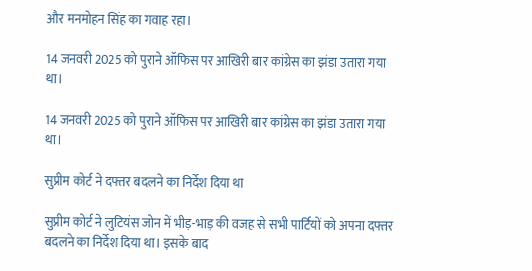और मनमोहन सिंह का गवाह रहा।

14 जनवरी 2025 को पुराने ऑफिस पर आखिरी बार कांग्रेस का झंडा उतारा गया था।

14 जनवरी 2025 को पुराने ऑफिस पर आखिरी बार कांग्रेस का झंडा उतारा गया था।

सुप्रीम कोर्ट ने दफ्तर बदलने का निर्देश दिया था

सुप्रीम कोर्ट ने लुटियंस जोन में भीड़-भाड़ की वजह से सभी पार्टियों को अपना दफ्तर बदलने का निर्देश दिया था। इसके बाद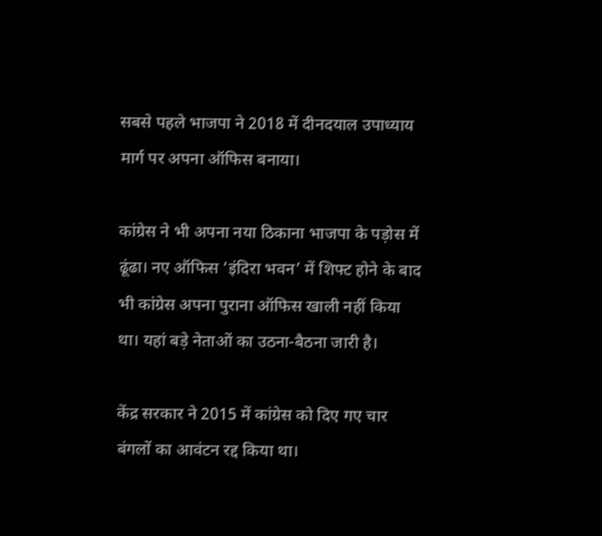सबसे पहले भाजपा ने 2018 में दीनदयाल उपाध्याय मार्ग पर अपना ऑफिस बनाया।

कांग्रेस ने भी अपना नया ठिकाना भाजपा के पड़ोस में ढूंढा। नए ऑफिस ‘इंदिरा भवन’ में शिफ्ट होने के बाद भी कांग्रेस अपना पुराना ऑफिस खाली नहीं किया था। यहां बड़े नेताओं का उठना-बैठना जारी है।

केंद्र सरकार ने 2015 में कांग्रेस को दिए गए चार बंगलों का आवंटन रद्द किया था।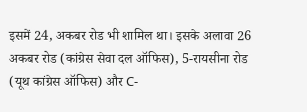इसमें 24, अकबर रोड भी शामिल था। इसके अलावा 26 अकबर रोड (कांग्रेस सेवा दल ऑफिस), 5-रायसीना रोड (यूथ कांग्रेस ऑफिस) और C-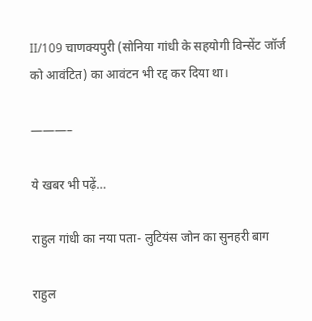II/109 चाणक्यपुरी (सोनिया गांधी के सहयोगी विन्सेंट जॉर्ज को आवंटित) का आवंटन भी रद्द कर दिया था।

———–

ये खबर भी पढ़ें…

राहुल गांधी का नया पता- लुटियंस जोन का सुनहरी बाग

राहुल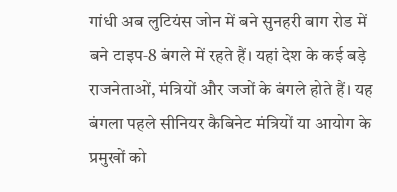गांधी अब लुटियंस जोन में बने सुनहरी बाग रोड में बने टाइप‑8 बंगले में रहते हैं। यहां देश के कई बड़े राजनेताओं, मंत्रियों और जजों के बंगले होते हैं। यह बंगला पहले सीनियर कैबिनेट मंत्रियों या आयोग के प्रमुखों को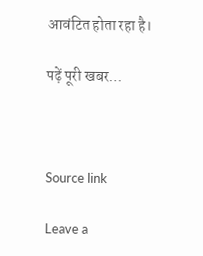आवंटित होता रहा है।

पढ़ें पूरी खबर…



Source link

Leave a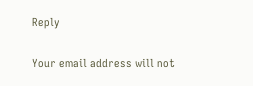Reply

Your email address will not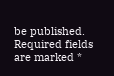be published. Required fields are marked *